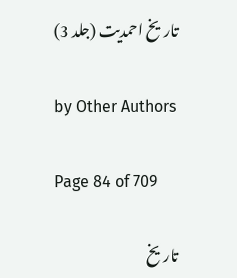تاریخ احمدیت (جلد 3)

by Other Authors

Page 84 of 709

تاریخ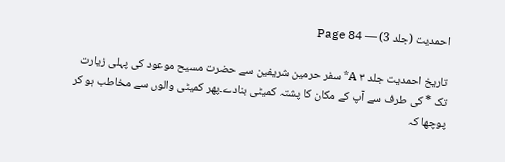احمدیت (جلد 3) — Page 84

تاریخ احمدیت جلد ۳ A* سفر حرمین شریفین سے حضرت مسیح موعود کی پہلی زیارت تک * کی طرف سے آپ کے مکان کا پشتہ کمیٹی بنادے۔پھر کمیٹی والوں سے مخاطب ہو کر پوچھا کہ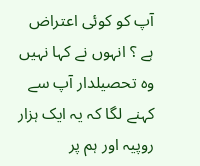آپ کو کوئی اعتراض ہے ؟ انہوں نے کہا نہیں وہ تحصیلدار آپ سے کہنے لگا کہ یہ ایک ہزار روپیہ اور ہم پر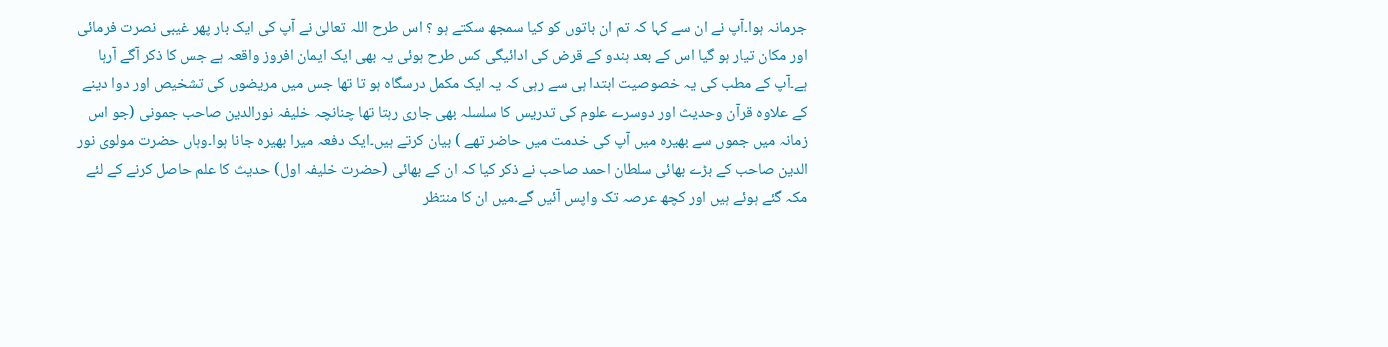جرمانہ ہوا۔آپ نے ان سے کہا کہ تم ان باتوں کو کیا سمجھ سکتے ہو ؟ اس طرح اللہ تعالیٰ نے آپ کی ایک بار پھر غیبی نصرت فرمائی اور مکان تیار ہو گیا اس کے بعد ہندو کے قرض کی ادائیگی کس طرح ہوئی یہ بھی ایک ایمان افروز واقعہ ہے جس کا ذکر آگے آرہا ہے۔آپ کے مطب کی یہ خصوصیت ابتدا ہی سے رہی کہ یہ ایک مکمل درسگاہ ہو تا تھا جس میں مریضوں کی تشخیص اور دوا دینے کے علاوہ قرآن وحدیث اور دوسرے علوم کی تدریس کا سلسلہ بھی جاری رہتا تھا چنانچہ خلیفہ نورالدین صاحب جمونی (جو اس زمانہ میں جموں سے بھیرہ میں آپ کی خدمت میں حاضر تھے ) بیان کرتے ہیں۔ایک دفعہ میرا بھیرہ جانا ہوا۔وہاں حضرت مولوی نور الدین صاحب کے بڑے بھائی سلطان احمد صاحب نے ذکر کیا کہ ان کے بھائی (حضرت خلیفہ اول) حدیث کا علم حاصل کرنے کے لئے مکہ گئے ہوئے ہیں اور کچھ عرصہ تک واپس آئیں گے۔میں ان کا منتظر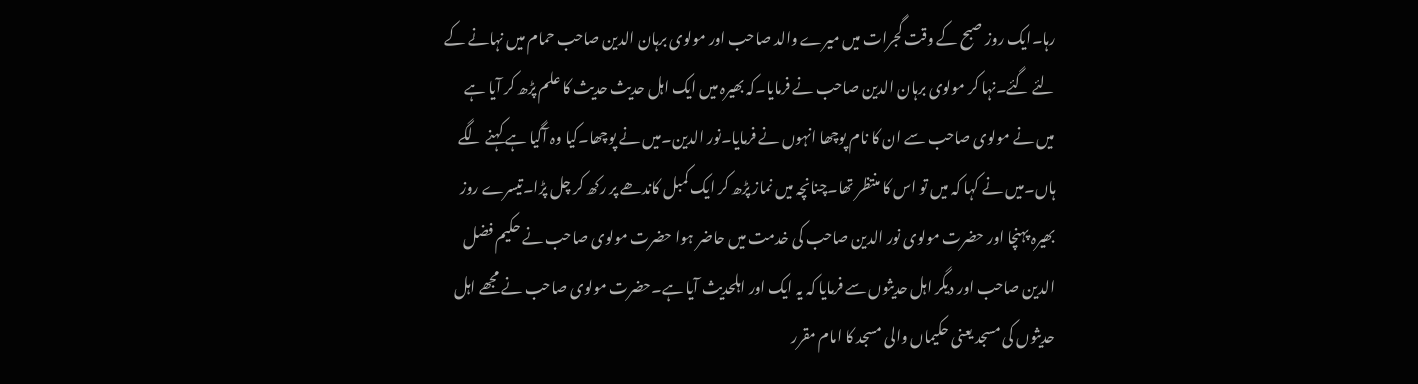رہا۔ایک روز صبح کے وقت گجرات میں میرے والد صاحب اور مولوی برہان الدین صاحب حمام میں نہانے کے لئے گئے۔نہا کر مولوی برہان الدین صاحب نے فرمایا۔کہ بھیرہ میں ایک اہل حدیث حدیث کا علم پڑھ کر آیا ہے میں نے مولوی صاحب سے ان کا نام پوچھا انہوں نے فرمایا۔نور الدین۔میں نے پوچھا۔کیا وہ آگیا ہے کہنے لگے ہاں۔میں نے کہا کہ میں تو اس کا منتظر تھا۔چنانچہ میں نماز پڑھ کر ایک کمبل کاندھے پر رکھ کر چل پڑا۔تیسرے روز بھیرہ پہنچا اور حضرت مولوی نور الدین صاحب کی خدمت میں حاضر ہوا حضرت مولوی صاحب نے حکیم فضل الدین صاحب اور دیگر اہل حدیثوں سے فرمایا کہ یہ ایک اور اہلحدیث آیا ہے۔حضرت مولوی صاحب نے مجھے اہل حدیثوں کی مسجد یعنی حکیماں والی مسجد کا امام مقرر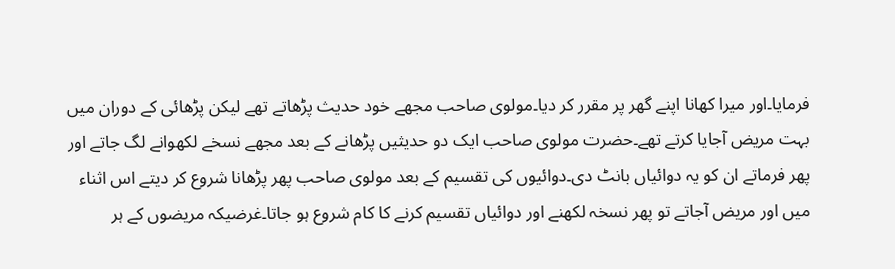فرمایا۔اور میرا کھانا اپنے گھر پر مقرر کر دیا۔مولوی صاحب مجھے خود حدیث پڑھاتے تھے لیکن پڑھائی کے دوران میں بہت مریض آجایا کرتے تھے۔حضرت مولوی صاحب ایک دو حدیثیں پڑھانے کے بعد مجھے نسخے لکھوانے لگ جاتے اور پھر فرماتے ان کو یہ دوائیاں بانٹ دی۔دوائیوں کی تقسیم کے بعد مولوی صاحب پھر پڑھانا شروع کر دیتے اس اثناء میں اور مریض آجاتے تو پھر نسخہ لکھنے اور دوائیاں تقسیم کرنے کا کام شروع ہو جاتا۔غرضیکہ مریضوں کے ہر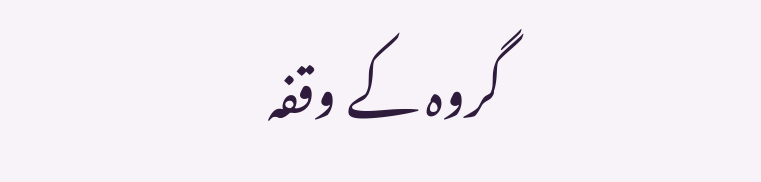گروہ کے وقفہ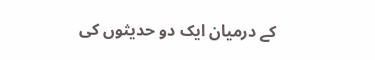کے درمیان ایک دو حدیثوں کی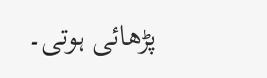پڑھائی ہوتی۔